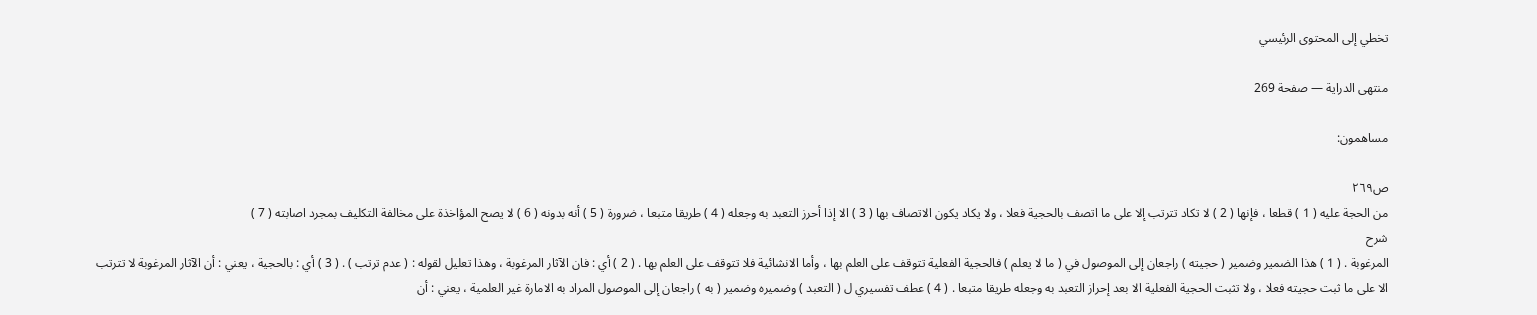تخطي إلى المحتوى الرئيسي

منتهى الدراية — صفحة 269

مساهمون:

ص٢٦٩
من الحجة عليه ( 1 ) قطعا ، فإنها ( 2 ) لا تكاد تترتب إلا على ما اتصف بالحجية فعلا ، ولا يكاد يكون الاتصاف بها ( 3 ) الا إذا أحرز التعبد به وجعله ( 4 ) طريقا متبعا ، ضرورة ( 5 ) أنه بدونه ( 6 ) لا يصح المؤاخذة على مخالفة التكليف بمجرد اصابته ( 7 )
شرح
المرغوبة . ( 1 ) هذا الضمير وضمير ( حجيته ) راجعان إلى الموصول في ( ما لا يعلم ) فالحجية الفعلية تتوقف على العلم بها ، وأما الانشائية فلا تتوقف على العلم بها . ( 2 ) أي : فان الآثار المرغوبة ، وهذا تعليل لقوله : ( عدم ترتب ) . ( 3 ) أي : بالحجية ، يعني : أن الآثار المرغوبة لا تترتب الا على ما ثبت حجيته فعلا ، ولا تثبت الحجية الفعلية الا بعد إحراز التعبد به وجعله طريقا متبعا . ( 4 ) عطف تفسيري ل ( التعبد ) وضميره وضمير ( به ) راجعان إلى الموصول المراد به الامارة غير العلمية ، يعني : أن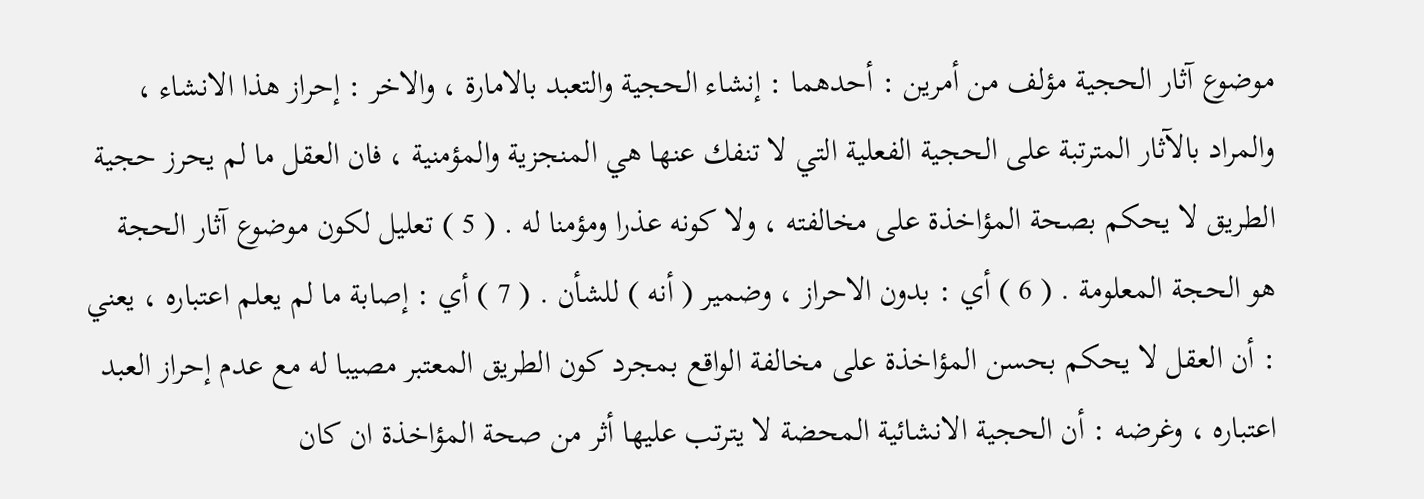موضوع آثار الحجية مؤلف من أمرين : أحدهما : إنشاء الحجية والتعبد بالامارة ، والاخر : إحراز هذا الانشاء ، والمراد بالآثار المترتبة على الحجية الفعلية التي لا تنفك عنها هي المنجزية والمؤمنية ، فان العقل ما لم يحرز حجية الطريق لا يحكم بصحة المؤاخذة على مخالفته ، ولا كونه عذرا ومؤمنا له . ( 5 ) تعليل لكون موضوع آثار الحجة هو الحجة المعلومة . ( 6 ) أي : بدون الاحراز ، وضمير ( أنه ) للشأن . ( 7 ) أي : إصابة ما لم يعلم اعتباره ، يعني : أن العقل لا يحكم بحسن المؤاخذة على مخالفة الواقع بمجرد كون الطريق المعتبر مصيبا له مع عدم إحراز العبد اعتباره ، وغرضه : أن الحجية الانشائية المحضة لا يترتب عليها أثر من صحة المؤاخذة ان كان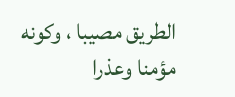الطريق مصيبا ، وكونه مؤمنا وعذرا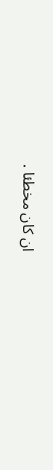ان كان مخطئا .